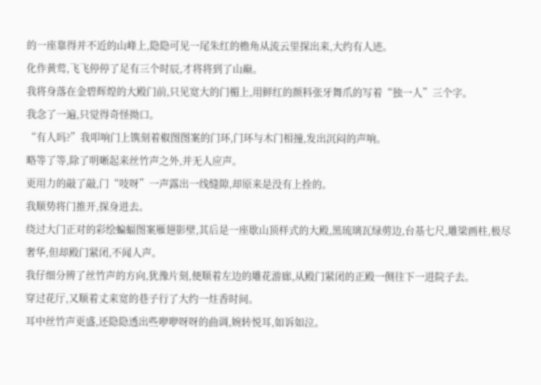的一座靠得并不近的山峰上,隐隐可见一尾朱红的檐角从流云里探出来,大约有人迹。
化作黄莺,飞飞停停了足有三个时辰,才将将到了山巅。
我将身落在金碧辉煌的大殿门前,只见宽大的门楣上,用鲜红的颜料张牙舞爪的写着“独一人”三个字。
我念了一遍,只觉得奇怪拗口。
“有人吗?”我叩响门上镌刻着椒图图案的门环,门环与木门相撞,发出沉闷的声响。
略等了等,除了明晰起来丝竹声之外,并无人应声。
更用力的敲了敲,门“吱呀”一声露出一线缝隙,却原来是没有上拴的。
我顺势将门推开,探身进去。
绕过大门正对的彩绘蝙蝠图案雁翅影壁,其后是一座歇山顶样式的大殿,黑琉璃瓦绿剪边,台基七尺,雕梁画柱,极尽奢华,但却殿门紧闭,不闻人声。
我仔细分辨了丝竹声的方向,犹豫片刻,便顺着左边的雕花游廊,从殿门紧闭的正殿一侧往下一进院子去。
穿过花厅,又顺着丈来宽的巷子行了大约一炷香时间。
耳中丝竹声更盛,还隐隐透出些咿咿呀呀的曲调,婉转悦耳,如诉如泣。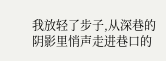我放轻了步子,从深巷的阴影里悄声走进巷口的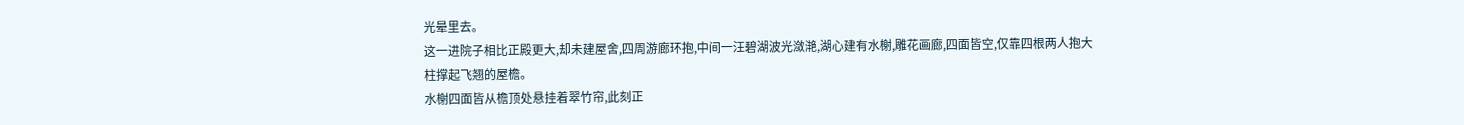光晕里去。
这一进院子相比正殿更大,却未建屋舍,四周游廊环抱,中间一汪碧湖波光潋滟,湖心建有水榭,雕花画廊,四面皆空,仅靠四根两人抱大柱撑起飞翘的屋檐。
水榭四面皆从檐顶处悬挂着翠竹帘,此刻正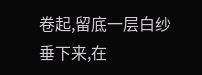卷起,留底一层白纱垂下来,在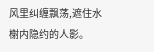风里纠缠飘荡,遮住水榭内隐约的人影。